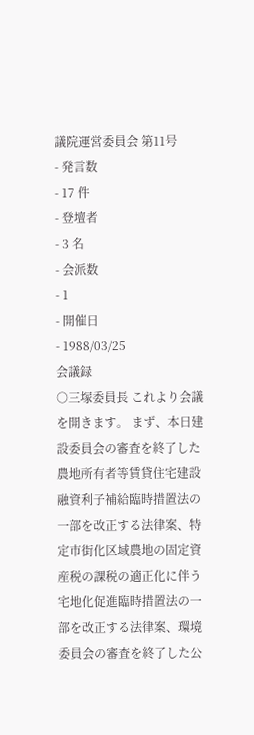議院運営委員会 第11号
- 発言数
- 17 件
- 登壇者
- 3 名
- 会派数
- 1
- 開催日
- 1988/03/25
会議録
○三塚委員長 これより会議を開きます。 まず、本日建設委員会の審査を終了した農地所有者等賃貸住宅建設融資利子補給臨時措置法の一部を改正する法律案、特定市街化区域農地の固定資産税の課税の適正化に伴う宅地化促進臨時措置法の一部を改正する法律案、環境委員会の審査を終了した公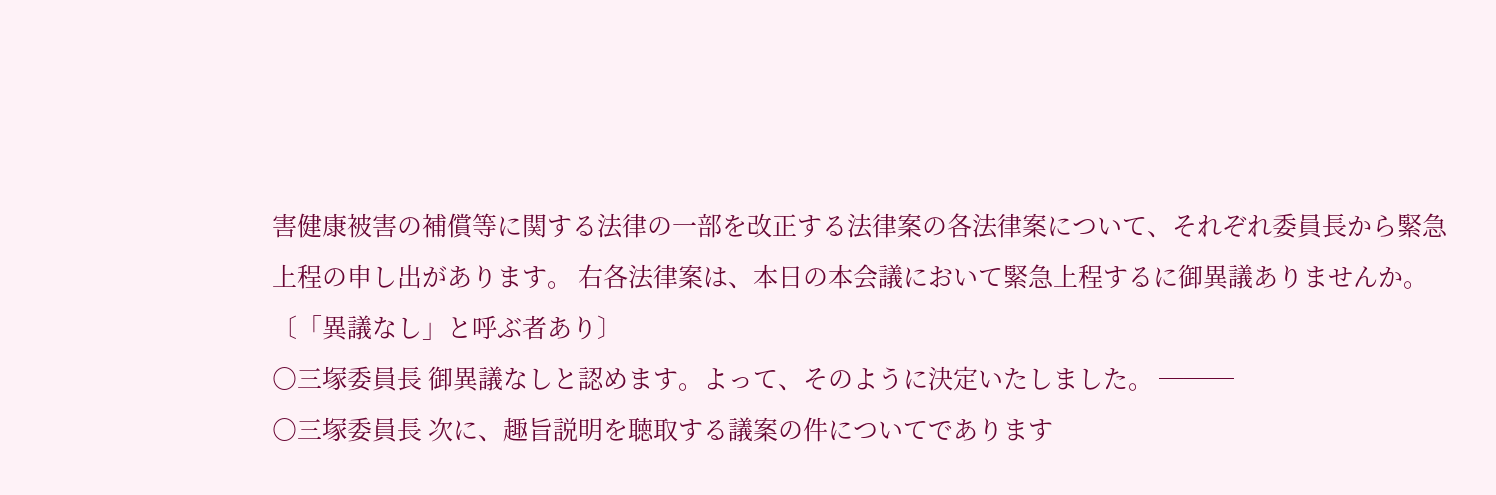害健康被害の補償等に関する法律の一部を改正する法律案の各法律案について、それぞれ委員長から緊急上程の申し出があります。 右各法律案は、本日の本会議において緊急上程するに御異議ありませんか。 〔「異議なし」と呼ぶ者あり〕
○三塚委員長 御異議なしと認めます。よって、そのように決定いたしました。 ───
○三塚委員長 次に、趣旨説明を聴取する議案の件についてであります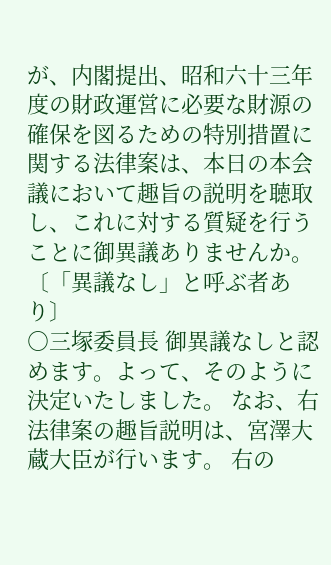が、内閣提出、昭和六十三年度の財政運営に必要な財源の確保を図るための特別措置に関する法律案は、本日の本会議において趣旨の説明を聴取し、これに対する質疑を行うことに御異議ありませんか。 〔「異議なし」と呼ぶ者あり〕
○三塚委員長 御異議なしと認めます。よって、そのように決定いたしました。 なお、右法律案の趣旨説明は、宮澤大蔵大臣が行います。 右の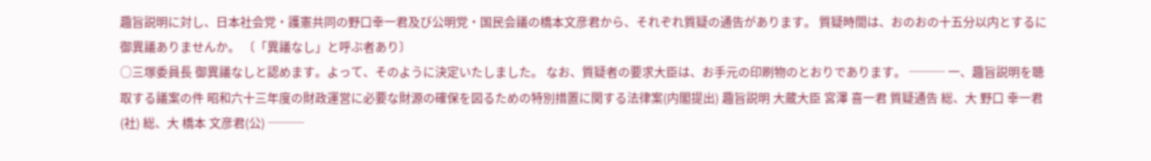趣旨説明に対し、日本社会党・護憲共同の野口幸一君及び公明党・国民会議の橋本文彦君から、それぞれ質疑の通告があります。 質疑時間は、おのおの十五分以内とするに御異議ありませんか。 〔「異議なし」と呼ぶ者あり〕
○三塚委員長 御異議なしと認めます。よって、そのように決定いたしました。 なお、質疑者の要求大臣は、お手元の印刷物のとおりであります。 ─── 一、趣旨説明を聴取する議案の件 昭和六十三年度の財政運営に必要な財源の確保を図るための特別措置に関する法律案(内閣提出) 趣旨説明 大蔵大臣 宮澤 喜一君 質疑通告 総、大 野口 幸一君(社) 総、大 橋本 文彦君(公) ───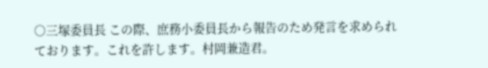○三塚委員長 この際、庶務小委員長から報告のため発言を求められております。これを許します。村岡兼造君。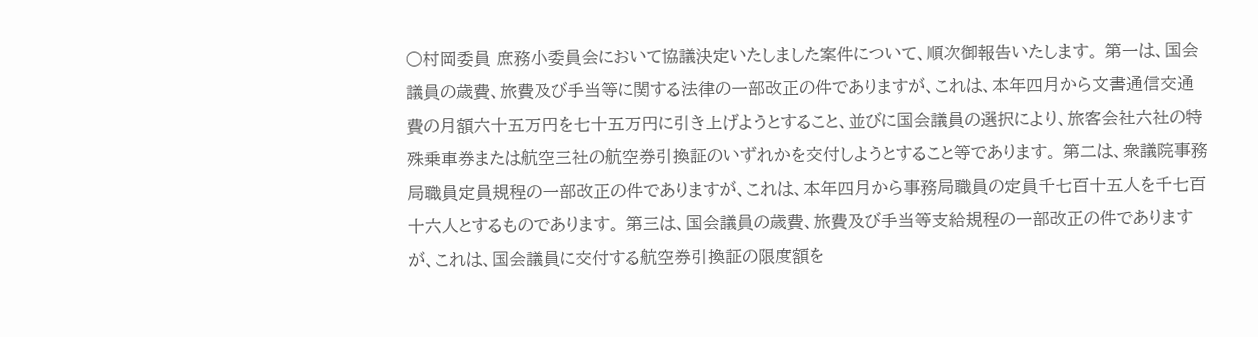○村岡委員 庶務小委員会において協議決定いたしました案件について、順次御報告いたします。 第一は、国会議員の歳費、旅費及び手当等に関する法律の一部改正の件でありますが、これは、本年四月から文書通信交通費の月額六十五万円を七十五万円に引き上げようとすること、並びに国会議員の選択により、旅客会社六社の特殊乗車券または航空三社の航空券引換証のいずれかを交付しようとすること等であります。 第二は、衆議院事務局職員定員規程の一部改正の件でありますが、これは、本年四月から事務局職員の定員千七百十五人を千七百十六人とするものであります。 第三は、国会議員の歳費、旅費及び手当等支給規程の一部改正の件でありますが、これは、国会議員に交付する航空券引換証の限度額を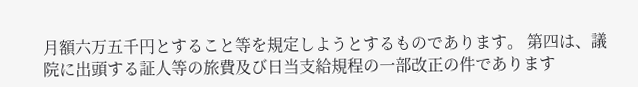月額六万五千円とすること等を規定しようとするものであります。 第四は、議院に出頭する証人等の旅費及び日当支給規程の一部改正の件であります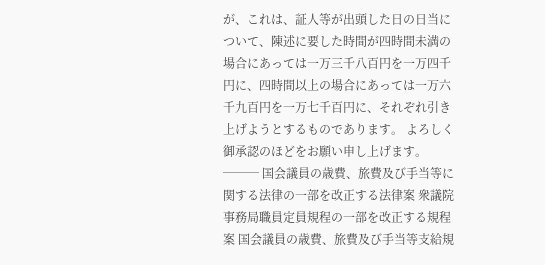が、これは、証人等が出頭した日の日当について、陳述に要した時間が四時間未満の場合にあっては一万三千八百円を一万四千円に、四時間以上の場合にあっては一万六千九百円を一万七千百円に、それぞれ引き上げようとするものであります。 よろしく御承認のほどをお願い申し上げます。 ─── 国会議員の歳費、旅費及び手当等に関する法律の一部を改正する法律案 衆議院事務局職員定員規程の一部を改正する規程案 国会議員の歳費、旅費及び手当等支給規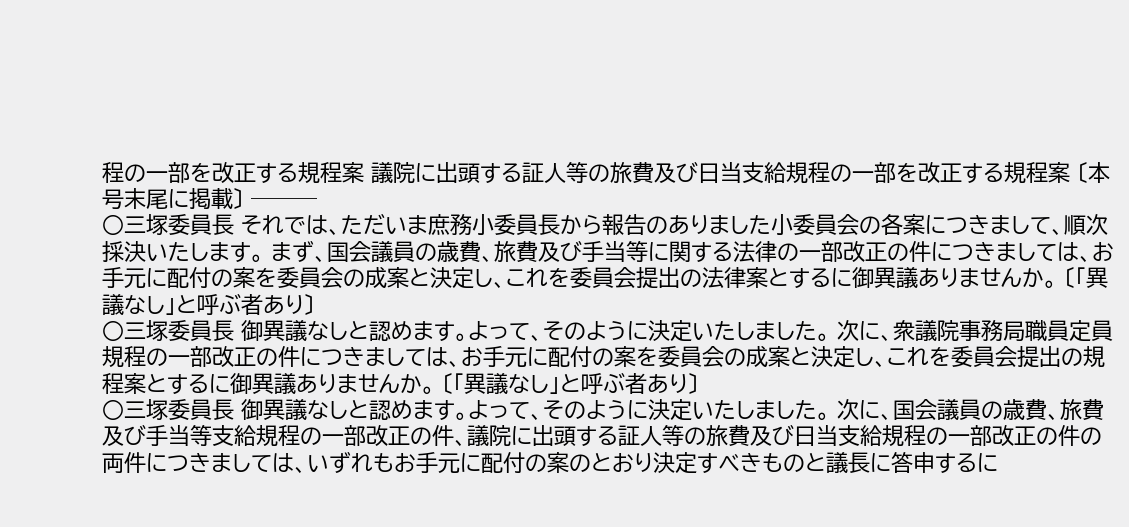程の一部を改正する規程案 議院に出頭する証人等の旅費及び日当支給規程の一部を改正する規程案 〔本号末尾に掲載〕 ───
○三塚委員長 それでは、ただいま庶務小委員長から報告のありました小委員会の各案につきまして、順次採決いたします。 まず、国会議員の歳費、旅費及び手当等に関する法律の一部改正の件につきましては、お手元に配付の案を委員会の成案と決定し、これを委員会提出の法律案とするに御異議ありませんか。 〔「異議なし」と呼ぶ者あり〕
○三塚委員長 御異議なしと認めます。よって、そのように決定いたしました。 次に、衆議院事務局職員定員規程の一部改正の件につきましては、お手元に配付の案を委員会の成案と決定し、これを委員会提出の規程案とするに御異議ありませんか。 〔「異議なし」と呼ぶ者あり〕
○三塚委員長 御異議なしと認めます。よって、そのように決定いたしました。 次に、国会議員の歳費、旅費及び手当等支給規程の一部改正の件、議院に出頭する証人等の旅費及び日当支給規程の一部改正の件の両件につきましては、いずれもお手元に配付の案のとおり決定すべきものと議長に答申するに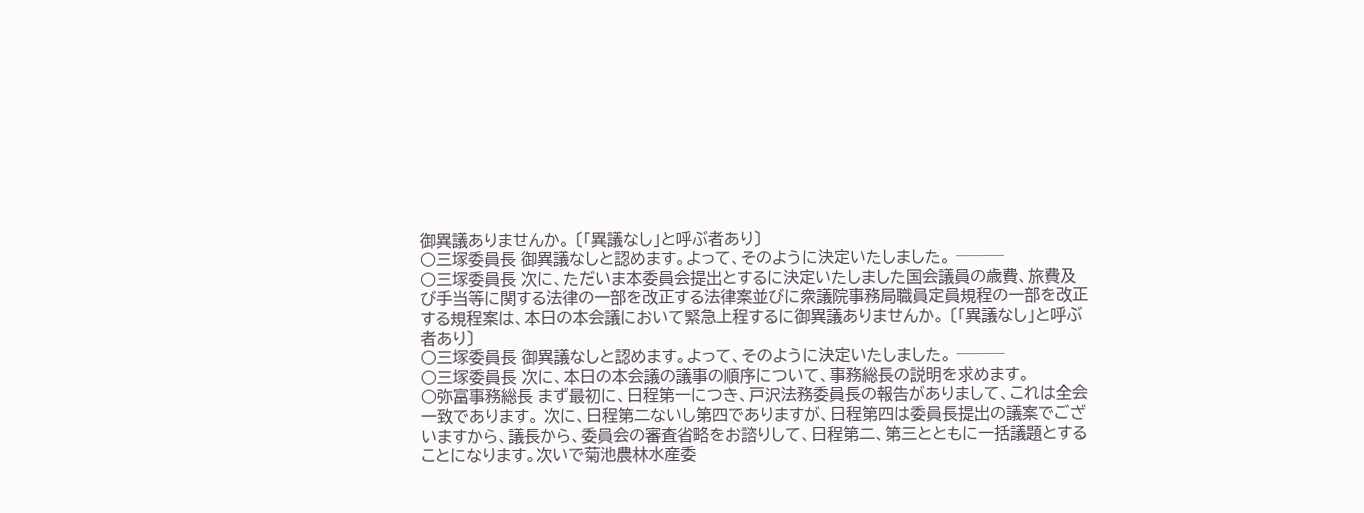御異議ありませんか。 〔「異議なし」と呼ぶ者あり〕
○三塚委員長 御異議なしと認めます。よって、そのように決定いたしました。 ───
○三塚委員長 次に、ただいま本委員会提出とするに決定いたしました国会議員の歳費、旅費及び手当等に関する法律の一部を改正する法律案並びに衆議院事務局職員定員規程の一部を改正する規程案は、本日の本会議において緊急上程するに御異議ありませんか。 〔「異議なし」と呼ぶ者あり〕
○三塚委員長 御異議なしと認めます。よって、そのように決定いたしました。 ───
○三塚委員長 次に、本日の本会議の議事の順序について、事務総長の説明を求めます。
○弥富事務総長 まず最初に、日程第一につき、戸沢法務委員長の報告がありまして、これは全会一致であります。 次に、日程第二ないし第四でありますが、日程第四は委員長提出の議案でございますから、議長から、委員会の審査省略をお諮りして、日程第二、第三とともに一括議題とすることになります。次いで菊池農林水産委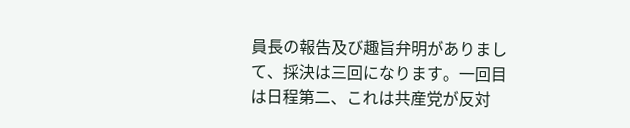員長の報告及び趣旨弁明がありまして、採決は三回になります。一回目は日程第二、これは共産党が反対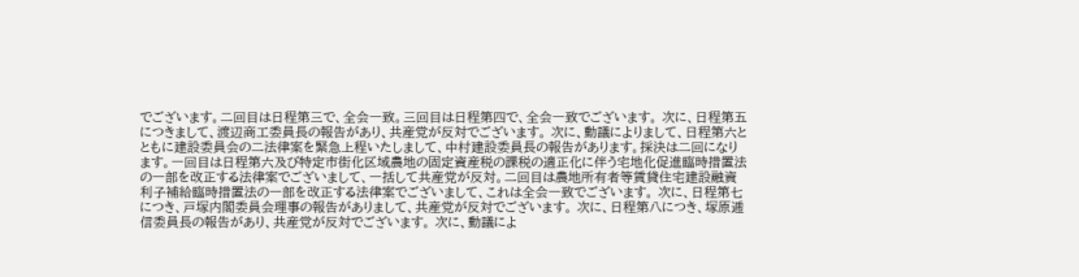でございます。二回目は日程第三で、全会一致。三回目は日程第四で、全会一致でございます。 次に、日程第五につきまして、渡辺商工委員長の報告があり、共産党が反対でございます。 次に、動議によりまして、日程第六とともに建設委員会の二法律案を緊急上程いたしまして、中村建設委員長の報告があります。採決は二回になります。一回目は日程第六及び特定市街化区域農地の固定資産税の課税の適正化に伴う宅地化促進臨時措置法の一部を改正する法律案でございまして、一括して共産党が反対。二回目は農地所有者等賃貸住宅建設融資利子補給臨時措置法の一部を改正する法律案でございまして、これは全会一致でございます。 次に、日程第七につき、戸塚内閣委員会理事の報告がありまして、共産党が反対でございます。 次に、日程第八につき、塚原逓信委員長の報告があり、共産党が反対でございます。 次に、動議によ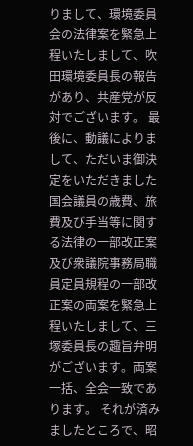りまして、環境委員会の法律案を緊急上程いたしまして、吹田環境委員長の報告があり、共産党が反対でございます。 最後に、動議によりまして、ただいま御決定をいただきました国会議員の歳費、旅費及び手当等に関する法律の一部改正案及び衆議院事務局職員定員規程の一部改正案の両案を緊急上程いたしまして、三塚委員長の趣旨弁明がございます。両案一括、全会一致であります。 それが済みましたところで、昭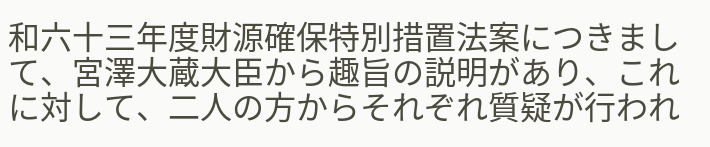和六十三年度財源確保特別措置法案につきまして、宮澤大蔵大臣から趣旨の説明があり、これに対して、二人の方からそれぞれ質疑が行われ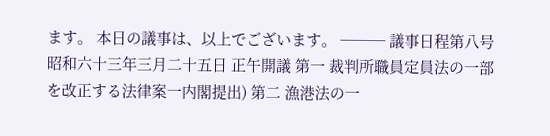ます。 本日の議事は、以上でございます。 ─── 議事日程第八号 昭和六十三年三月二十五日 正午開議 第一 裁判所職員定員法の一部を改正する法律案一内閣提出) 第二 漁港法の一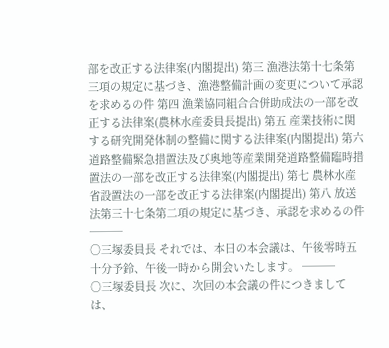部を改正する法律案(内閣提出) 第三 漁港法第十七条第三項の規定に基づき、漁港整備計画の変更について承認を求めるの件 第四 漁業協同組合合併助成法の一部を改正する法律案(農林水産委員長提出) 第五 産業技術に関する研究開発体制の整備に関する法律案(内閣提出) 第六 道路整備緊急措置法及び奥地等産業開発道路整備臨時措置法の一部を改正する法律案(内閣提出) 第七 農林水産省設置法の一部を改正する法律案(内閣提出) 第八 放送法第三十七条第二項の規定に基づき、承認を求めるの件 ───
○三塚委員長 それでは、本日の本会議は、午後零時五十分予鈴、午後一時から開会いたします。 ───
○三塚委員長 次に、次回の本会議の件につきましては、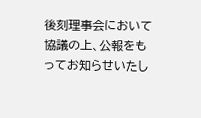後刻理事会において協議の上、公報をもってお知らせいたし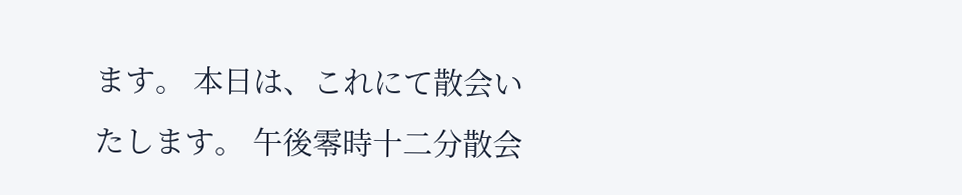ます。 本日は、これにて散会いたします。 午後零時十二分散会